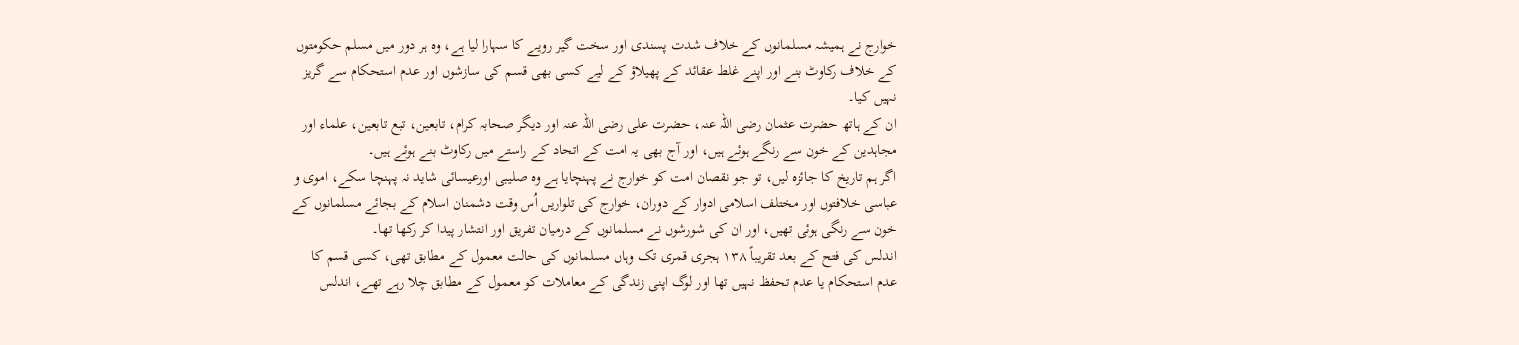خوارج نے ہمیشہ مسلمانوں کے خلاف شدت پسندی اور سخت گیر رویے کا سہارا لیا ہے، وہ ہر دور میں مسلم حکومتوں کے خلاف رکاوٹ بنے اور اپنے غلط عقائد کے پھیلاؤ کے لیے کسی بھی قسم کی سازشوں اور عدم استحکام سے گریز نہیں کیا۔
ان کے ہاتھ حضرت عثمان رضی اللہ عنہ، حضرت علی رضی اللہ عنہ اور دیگر صحابہ کرام، تابعین، تبع تابعین، علماء اور مجاہدین کے خون سے رنگے ہوئے ہیں، اور آج بھی یہ امت کے اتحاد کے راستے میں رکاوٹ بنے ہوئے ہیں۔
اگر ہم تاریخ کا جائزہ لیں، تو جو نقصان امت کو خوارج نے پہنچایا ہے وہ صلیبی اورعیسائی شاید نہ پہنچا سکے، اموی و عباسی خلافتوں اور مختلف اسلامی ادوار کے دوران، خوارج کی تلواریں اُس وقت دشمنان اسلام کے بجائے مسلمانوں کے خون سے رنگی ہوئی تھیں، اور ان کی شورشوں نے مسلمانوں کے درمیان تفریق اور انتشار پیدا کر رکھا تھا۔
اندلس کی فتح کے بعد تقریباً ۱۳۸ ہجری قمری تک وہاں مسلمانوں کی حالت معمول کے مطابق تھی، کسی قسم کا عدم استحکام یا عدم تحفظ نہیں تھا اور لوگ اپنی زندگی کے معاملات کو معمول کے مطابق چلا رہے تھے، اندلس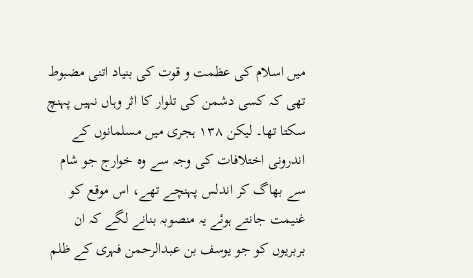میں اسلام کی عظمت و قوت کی بنیاد اتنی مضبوط تھی کہ کسی دشمن کی تلوار کا اثر وہاں نہیں پہنچ سکتا تھا۔ لیکن ۱۳۸ ہجری میں مسلمانوں کے اندرونی اختلافات کی وجہ سے وہ خوارج جو شام سے بھاگ کر اندلس پہنچے تھے، اس موقع کو غنیمت جانتے ہوئے یہ منصوبہ بنانے لگے کہ ان بربریوں کو جو یوسف بن عبدالرحمن فہری کے ظلم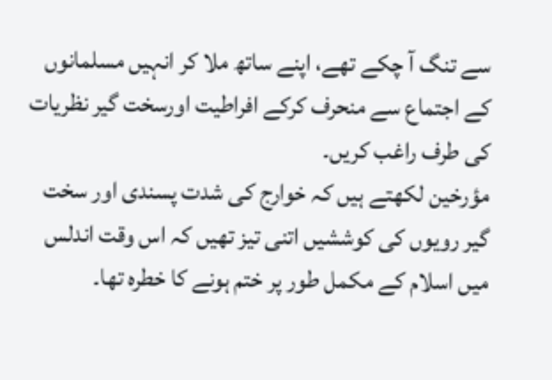سے تنگ آ چکے تھے، اپنے ساتھ ملا کر انہیں مسلمانوں کے اجتماع سے منحرف کرکے افراطیت اورسخت گیر نظریات کی طرف راغب کریں۔
مؤرخین لکھتے ہیں کہ خوارج کی شدت پسندی اور سخت گیر رویوں کی کوششیں اتنی تیز تھیں کہ اس وقت اندلس میں اسلام کے مکمل طور پر ختم ہونے کا خطرہ تھا۔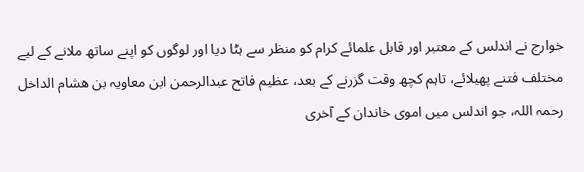خوارج نے اندلس کے معتبر اور قابل علمائے کرام کو منظر سے ہٹا دیا اور لوگوں کو اپنے ساتھ ملانے کے لیے مختلف فتنے پھیلائے، تاہم کچھ وقت گزرنے کے بعد، عظیم فاتح عبدالرحمن ابن معاویہ بن هشام الداخل رحمہ اللہ، جو اندلس میں اموی خاندان کے آخری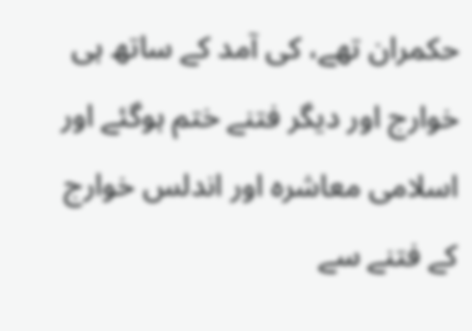حکمران تھے، کی آمد کے ساتھ ہی خوارج اور دیگر فتنے ختم ہوگئے اور اسلامی معاشرہ اور اندلس خوارج کے فتنے سے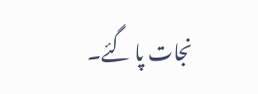نجات پا گئے۔